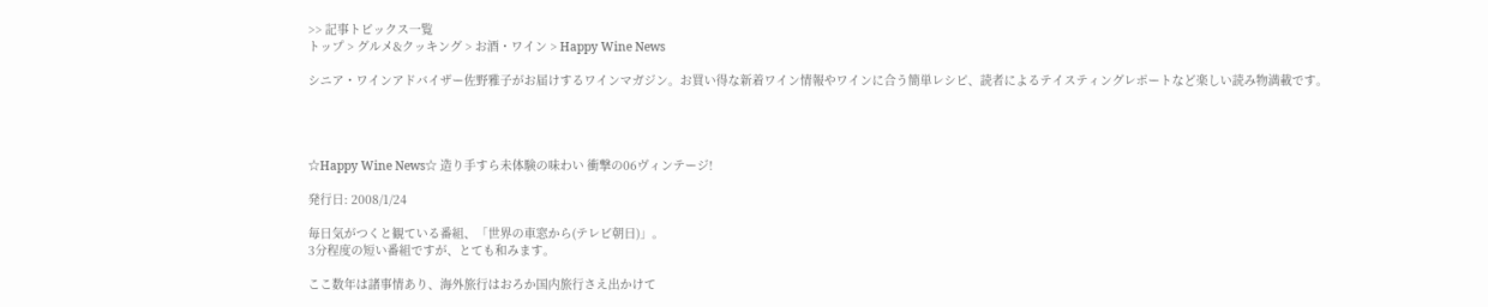>> 記事トピックス一覧
トップ > グルメ&クッキング > お酒・ワイン > Happy Wine News

シニア・ワインアドバイザー佐野雅子がお届けするワインマガジン。お買い得な新着ワイン情報やワインに合う簡単レシピ、読者によるテイスティングレポートなど楽しい読み物満載です。




☆Happy Wine News☆ 造り手すら未体験の味わい 衝撃の06ヴィンテージ!

発行日: 2008/1/24

毎日気がつくと観ている番組、「世界の車窓から(テレビ朝日)」。
3分程度の短い番組ですが、とても和みます。

ここ数年は諸事情あり、海外旅行はおろか国内旅行さえ出かけて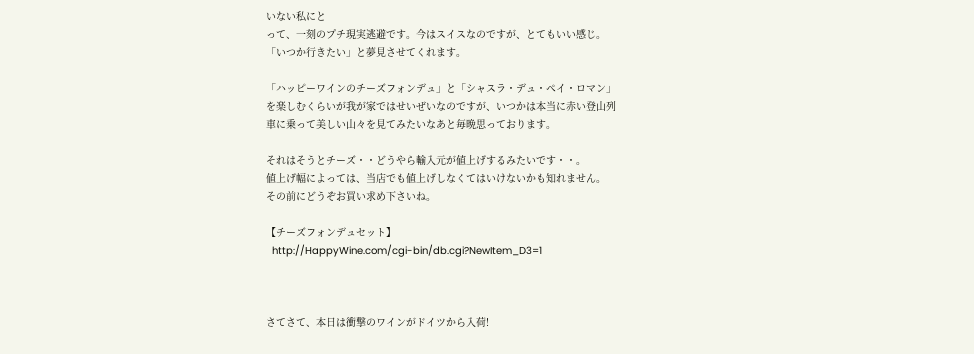いない私にと
って、一刻のプチ現実逃避です。今はスイスなのですが、とてもいい感じ。
「いつか行きたい」と夢見させてくれます。

「ハッピーワインのチーズフォンデュ」と「シャスラ・デュ・ペイ・ロマン」
を楽しむくらいが我が家ではせいぜいなのですが、いつかは本当に赤い登山列
車に乗って美しい山々を見てみたいなあと毎晩思っております。

それはそうとチーズ・・どうやら輸入元が値上げするみたいです・・。
値上げ幅によっては、当店でも値上げしなくてはいけないかも知れません。
その前にどうぞお買い求め下さいね。

【チーズフォンデュセット】
  http://HappyWine.com/cgi-bin/db.cgi?NewItem_D3=1



さてさて、本日は衝撃のワインがドイツから入荷!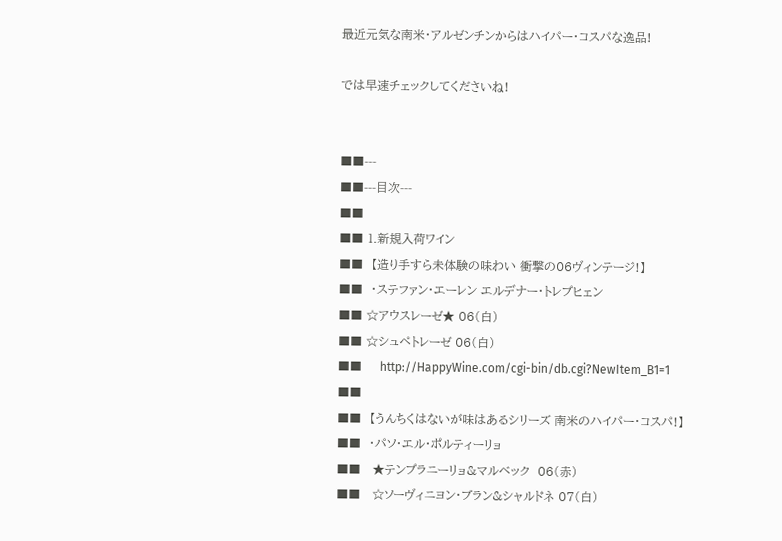最近元気な南米・アルゼンチンからはハイパー・コスパな逸品!

では早速チェックしてくださいね!


■■---
■■---目次---
■■
■■ 1.新規入荷ワイン
■■  【造り手すら未体験の味わい 衝撃の06ヴィンテージ!】
■■  ・ステファン・エーレン エルデナー・トレプヒェン
■■ ☆アウスレーゼ★ 06(白)
■■ ☆シュペトレーゼ 06(白)
■■      http://HappyWine.com/cgi-bin/db.cgi?NewItem_B1=1
■■
■■  【うんちくはないが味はあるシリーズ 南米のハイパー・コスパ!】
■■  ・パソ・エル・ポルティーリョ
■■   ★テンプラニーリョ&マルベック  06(赤)
■■   ☆ソーヴィニヨン・ブラン&シャルドネ 07(白)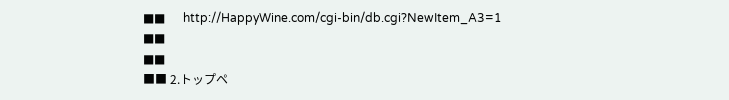■■      http://HappyWine.com/cgi-bin/db.cgi?NewItem_A3=1
■■
■■
■■ 2.トップペ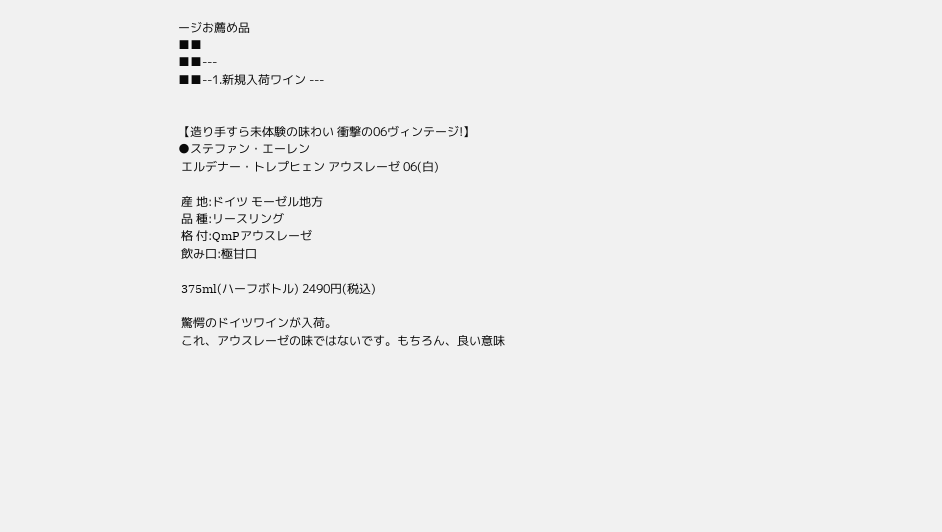ージお薦め品
■■
■■---
■■--1.新規入荷ワイン ---


【造り手すら未体験の味わい 衝撃の06ヴィンテージ!】
●ステファン・エーレン
 エルデナー・トレプヒェン アウスレーゼ 06(白)

 産 地:ドイツ モーゼル地方
 品 種:リースリング
 格 付:QmPアウスレーゼ
 飲み口:極甘口

 375ml(ハーフボトル) 2490円(税込)

 驚愕のドイツワインが入荷。
 これ、アウスレーゼの味ではないです。もちろん、良い意味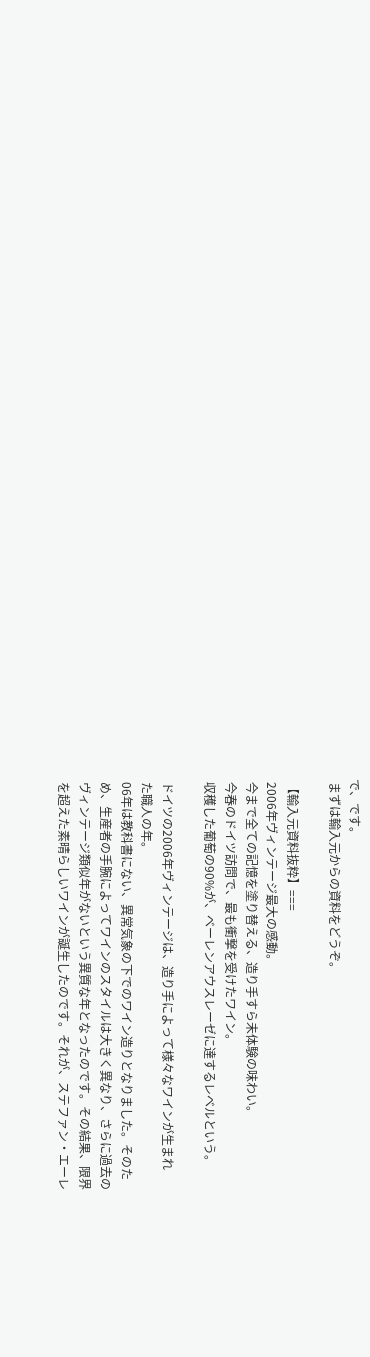で、です。
 まずは輸入元からの資料をどうぞ。

 【輸入元資料抜粋】===
 2006年ヴィンテージ最大の感動。
 今まで全ての記憶を塗り替える、造り手すら未体験の味わい。
 今春のドイツ訪問で、最も衝撃を受けたワイン。
 収穫した葡萄の90%が、ベーレンアウスレーゼに達するレベルという。

 ドイツの2006年ヴィンテージは、造り手によって様々なワインが生まれ
 た職人の年。
 06年は教科書にない、異常気象の下でのワイン造りとなりました。そのた
 め、生産者の手腕によってワインのスタイルは大きく異なり、さらに過去の
 ヴィンテージ類似年がないという異質な年となったのです。その結果、限界
 を超えた素晴らしいワインが誕生したのです。それが、ステファン・エーレ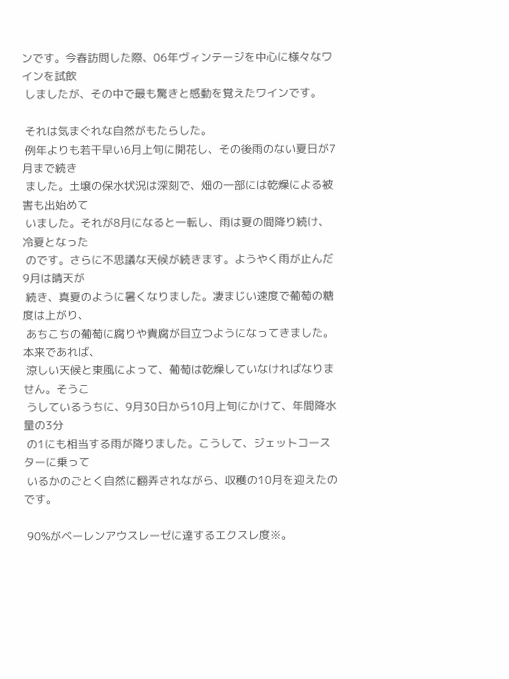ンです。今春訪問した際、06年ヴィンテージを中心に様々なワインを試飲
 しましたが、その中で最も驚きと感動を覚えたワインです。

 それは気まぐれな自然がもたらした。
 例年よりも若干早い6月上旬に開花し、その後雨のない夏日が7月まで続き
 ました。土壌の保水状況は深刻で、畑の一部には乾燥による被害も出始めて
 いました。それが8月になると一転し、雨は夏の間降り続け、冷夏となった
 のです。さらに不思議な天候が続きます。ようやく雨が止んだ9月は晴天が
 続き、真夏のように暑くなりました。凄まじい速度で葡萄の糖度は上がり、
 あちこちの葡萄に腐りや貴腐が目立つようになってきました。本来であれば、
 涼しい天候と東風によって、葡萄は乾燥していなければなりません。そうこ
 うしているうちに、9月30日から10月上旬にかけて、年間降水量の3分
 の1にも相当する雨が降りました。こうして、ジェットコースターに乗って
 いるかのごとく自然に翻弄されながら、収穫の10月を迎えたのです。

 90%がベーレンアウスレーゼに達するエクスレ度※。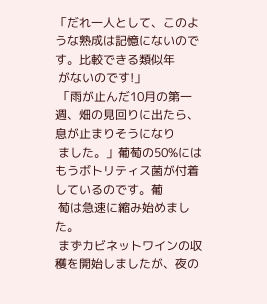「だれ一人として、このような熟成は記憶にないのです。比較できる類似年
 がないのです!」
 「雨が止んだ10月の第一週、畑の見回りに出たら、息が止まりそうになり
 ました。」葡萄の50%にはもうボトリティス菌が付着しているのです。葡
 萄は急速に縮み始めました。
 まずカビネットワインの収穫を開始しましたが、夜の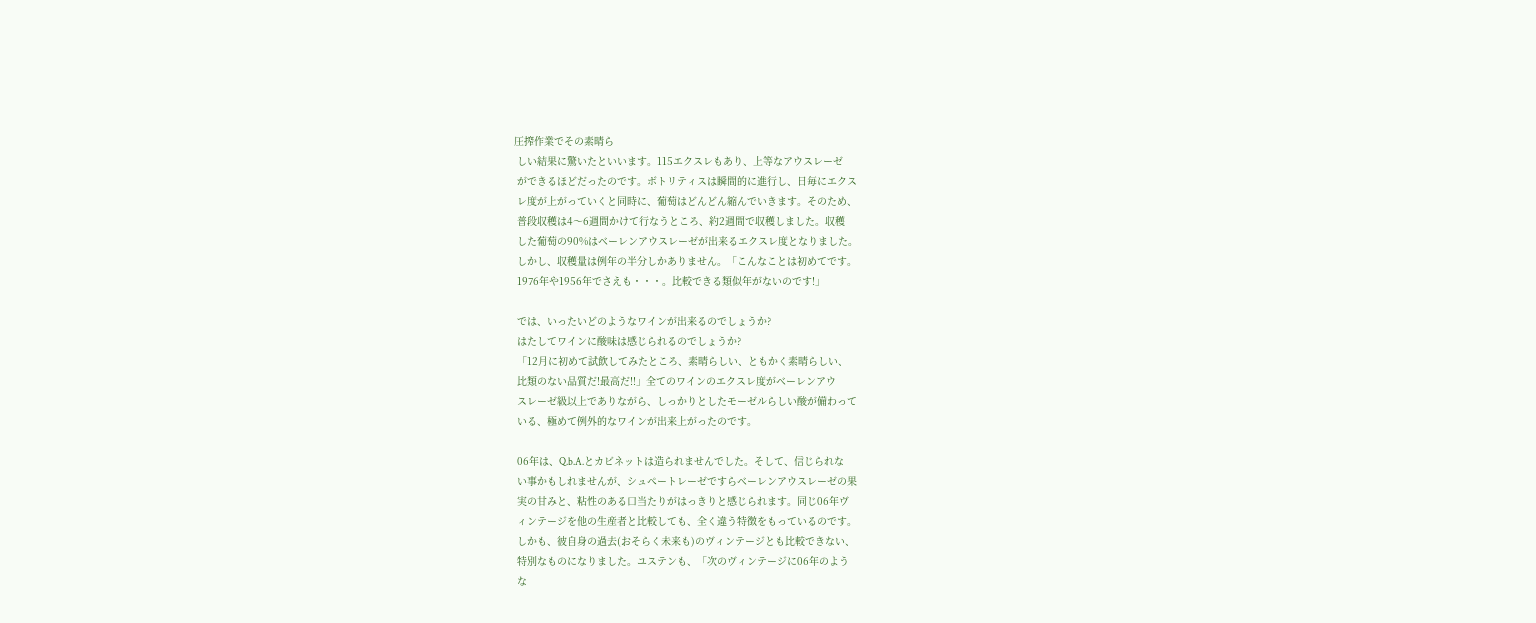圧搾作業でその素晴ら
 しい結果に驚いたといいます。115エクスレもあり、上等なアウスレーゼ
 ができるほどだったのです。ボトリティスは瞬間的に進行し、日毎にエクス
 レ度が上がっていくと同時に、葡萄はどんどん縮んでいきます。そのため、
 普段収穫は4〜6週間かけて行なうところ、約2週間で収穫しました。収穫
 した葡萄の90%はベーレンアウスレーゼが出来るエクスレ度となりました。
 しかし、収穫量は例年の半分しかありません。「こんなことは初めてです。
 1976年や1956年でさえも・・・。比較できる類似年がないのです!」

 では、いったいどのようなワインが出来るのでしょうか?
 はたしてワインに酸味は感じられるのでしょうか?
 「12月に初めて試飲してみたところ、素晴らしい、ともかく素晴らしい、
 比類のない品質だ!最高だ!!」全てのワインのエクスレ度がベーレンアウ
 スレーゼ級以上でありながら、しっかりとしたモーゼルらしい酸が備わって
 いる、極めて例外的なワインが出来上がったのです。

 06年は、Q.b.A.とカビネットは造られませんでした。そして、信じられな
 い事かもしれませんが、シュペートレーゼですらベーレンアウスレーゼの果
 実の甘みと、粘性のある口当たりがはっきりと感じられます。同じ06年ヴ
 ィンテージを他の生産者と比較しても、全く違う特徴をもっているのです。
 しかも、彼自身の過去(おそらく未来も)のヴィンテージとも比較できない、
 特別なものになりました。ユステンも、「次のヴィンテージに06年のよう
 な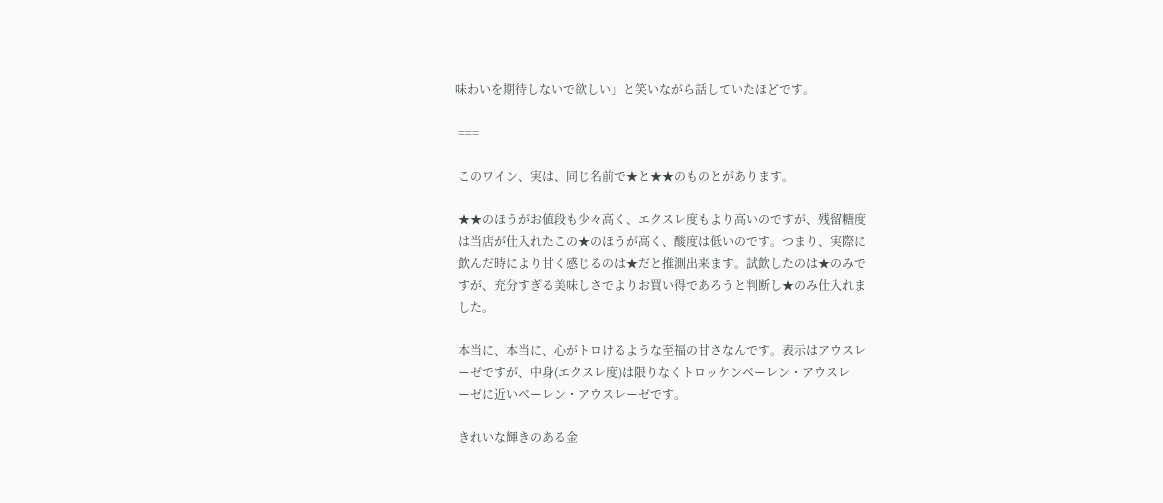味わいを期待しないで欲しい」と笑いながら話していたほどです。

 ===

 このワイン、実は、同じ名前で★と★★のものとがあります。

 ★★のほうがお値段も少々高く、エクスレ度もより高いのですが、残留糖度
 は当店が仕入れたこの★のほうが高く、酸度は低いのです。つまり、実際に
 飲んだ時により甘く感じるのは★だと推測出来ます。試飲したのは★のみで
 すが、充分すぎる美味しさでよりお買い得であろうと判断し★のみ仕入れま
 した。

 本当に、本当に、心がトロけるような至福の甘さなんです。表示はアウスレ
 ーゼですが、中身(エクスレ度)は限りなくトロッケンベーレン・アウスレ
 ーゼに近いベーレン・アウスレーゼです。

 きれいな輝きのある金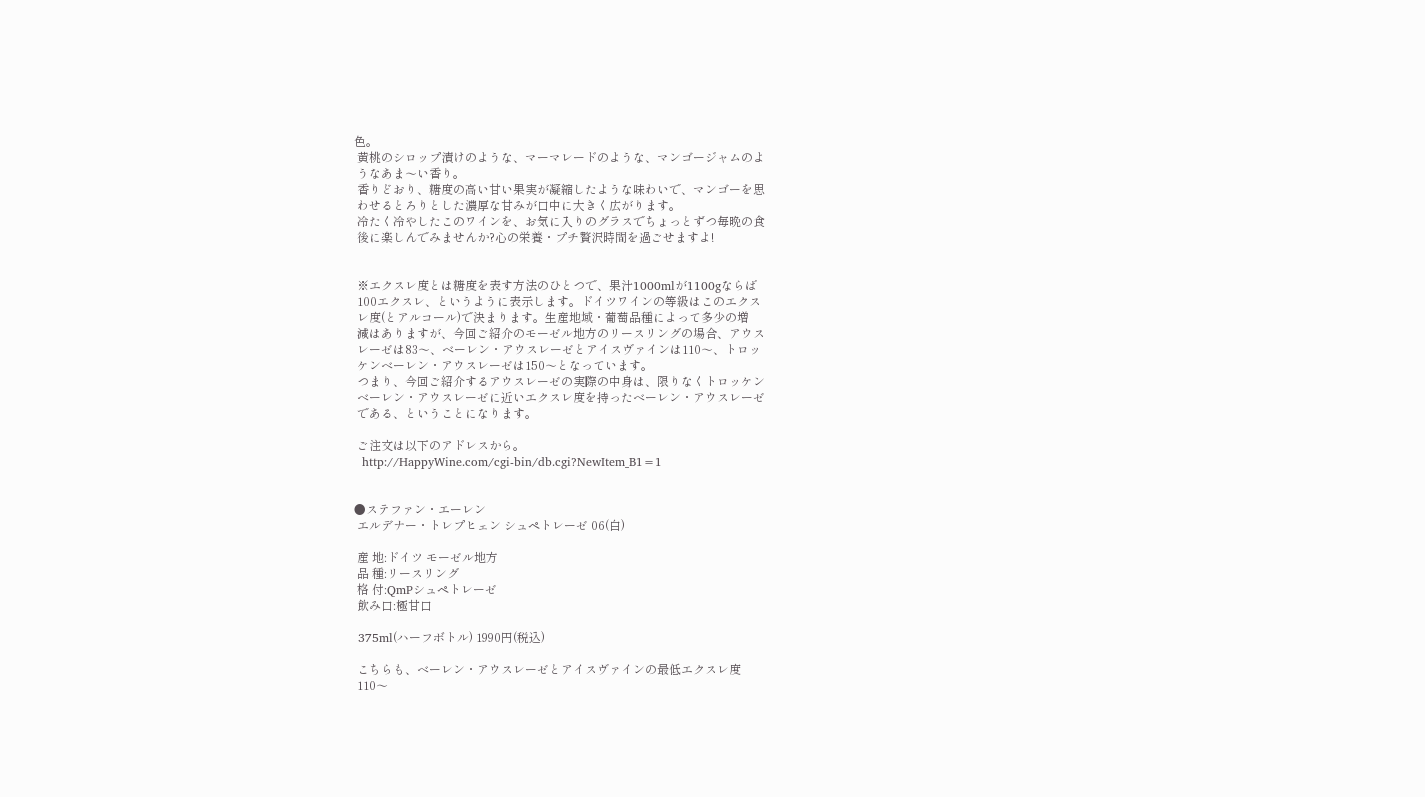色。
 黄桃のシロップ漬けのような、マーマレードのような、マンゴージャムのよ
 うなあま〜い香り。
 香りどおり、糖度の高い甘い果実が凝縮したような味わいで、マンゴーを思
 わせるとろりとした濃厚な甘みが口中に大きく広がります。
 冷たく冷やしたこのワインを、お気に入りのグラスでちょっとずつ毎晩の食
 後に楽しんでみませんか?心の栄養・プチ贅沢時間を過ごせますよ!


 ※エクスレ度とは糖度を表す方法のひとつで、果汁1000mlが1100gならば
 100エクスレ、というように表示します。ドイツワインの等級はこのエクス
 レ度(とアルコール)で決まります。生産地域・葡萄品種によって多少の増
 減はありますが、今回ご紹介のモーゼル地方のリースリングの場合、アウス
 レーゼは83〜、ベーレン・アウスレーゼとアイスヴァインは110〜、トロッ
 ケンベーレン・アウスレーゼは150〜となっています。
 つまり、今回ご紹介するアウスレーゼの実際の中身は、限りなくトロッケン
 ベーレン・アウスレーゼに近いエクスレ度を持ったベーレン・アウスレーゼ
 である、ということになります。

 ご注文は以下のアドレスから。
  http://HappyWine.com/cgi-bin/db.cgi?NewItem_B1=1


●ステファン・エーレン
 エルデナー・トレプヒェン シュペトレーゼ 06(白)

 産 地:ドイツ モーゼル地方
 品 種:リースリング
 格 付:QmPシュペトレーゼ
 飲み口:極甘口

 375ml(ハーフボトル) 1990円(税込)

 こちらも、ベーレン・アウスレーゼとアイスヴァインの最低エクスレ度
 110〜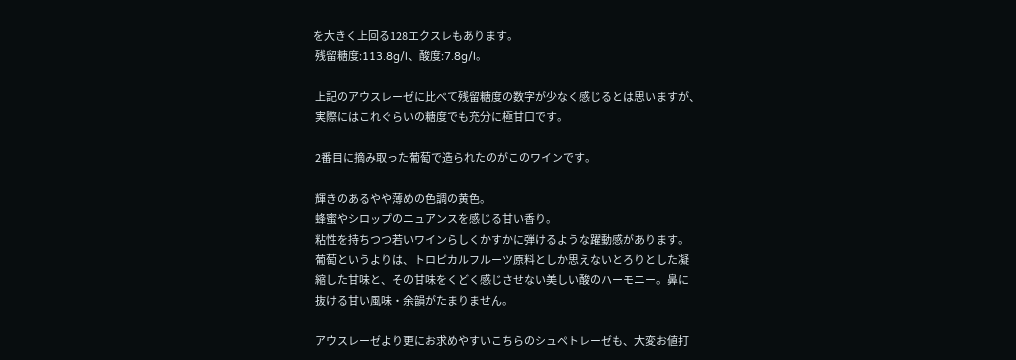を大きく上回る128エクスレもあります。
 残留糖度:113.8g/l、酸度:7.8g/l。

 上記のアウスレーゼに比べて残留糖度の数字が少なく感じるとは思いますが、
 実際にはこれぐらいの糖度でも充分に極甘口です。

 2番目に摘み取った葡萄で造られたのがこのワインです。

 輝きのあるやや薄めの色調の黄色。
 蜂蜜やシロップのニュアンスを感じる甘い香り。
 粘性を持ちつつ若いワインらしくかすかに弾けるような躍動感があります。
 葡萄というよりは、トロピカルフルーツ原料としか思えないとろりとした凝
 縮した甘味と、その甘味をくどく感じさせない美しい酸のハーモニー。鼻に
 抜ける甘い風味・余韻がたまりません。

 アウスレーゼより更にお求めやすいこちらのシュペトレーゼも、大変お値打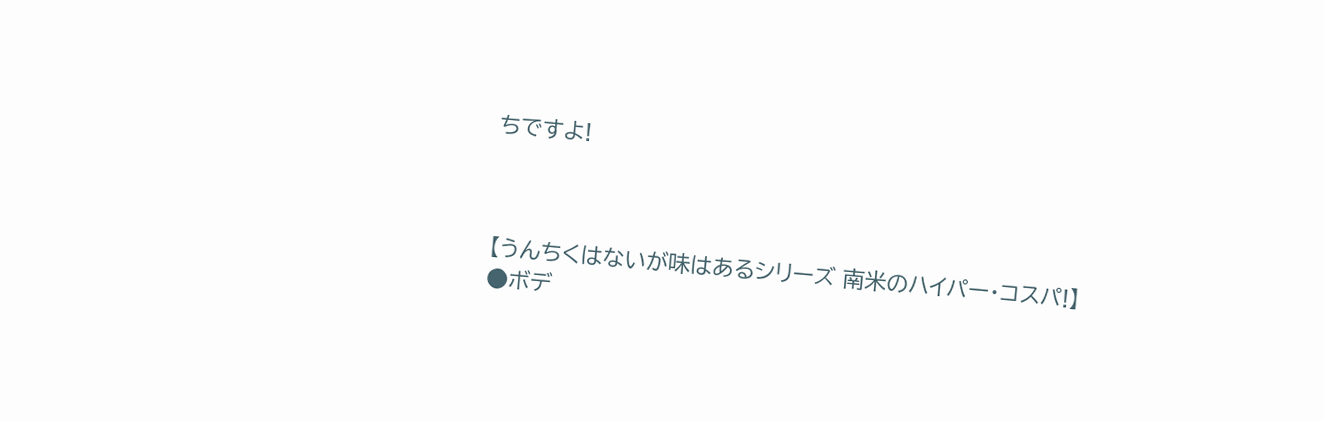ちですよ!



【うんちくはないが味はあるシリーズ 南米のハイパー・コスパ!】
●ボデ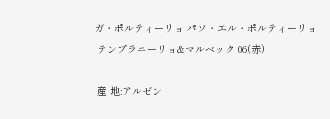ガ・ポルティーリョ パソ・エル・ポルティーリョ
 テンプラニーリョ&マルベック 06(赤)

 産 地:アルゼン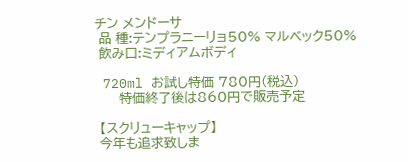チン メンドーサ
 品 種:テンプラニーリョ50% マルベック50%
 飲み口:ミディアムボディ

 720ml お試し特価 780円(税込)
      特価終了後は860円で販売予定

 【スクリューキャップ】
 今年も追求致しま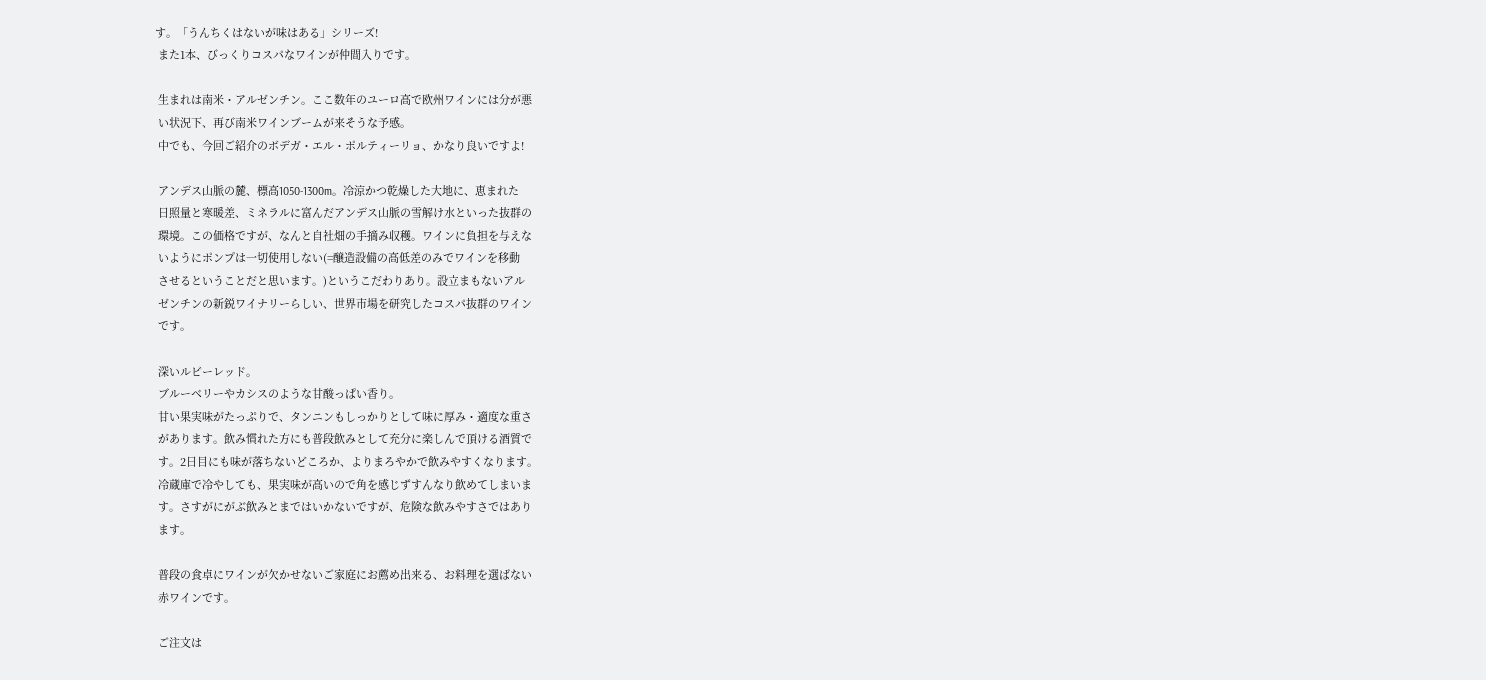す。「うんちくはないが味はある」シリーズ!
 また1本、びっくりコスパなワインが仲間入りです。

 生まれは南米・アルゼンチン。ここ数年のユーロ高で欧州ワインには分が悪
 い状況下、再び南米ワインブームが来そうな予感。
 中でも、今回ご紹介のボデガ・エル・ポルティーリョ、かなり良いですよ!

 アンデス山脈の麓、標高1050-1300m。冷涼かつ乾燥した大地に、恵まれた
 日照量と寒暖差、ミネラルに富んだアンデス山脈の雪解け水といった抜群の
 環境。この価格ですが、なんと自社畑の手摘み収穫。ワインに負担を与えな
 いようにポンプは一切使用しない(=醸造設備の高低差のみでワインを移動
 させるということだと思います。)というこだわりあり。設立まもないアル
 ゼンチンの新鋭ワイナリーらしい、世界市場を研究したコスパ抜群のワイン
 です。

 深いルビーレッド。
 ブルーベリーやカシスのような甘酸っぱい香り。
 甘い果実味がたっぷりで、タンニンもしっかりとして味に厚み・適度な重さ
 があります。飲み慣れた方にも普段飲みとして充分に楽しんで頂ける酒質で
 す。2日目にも味が落ちないどころか、よりまろやかで飲みやすくなります。
 冷蔵庫で冷やしても、果実味が高いので角を感じずすんなり飲めてしまいま
 す。さすがにがぶ飲みとまではいかないですが、危険な飲みやすさではあり
 ます。

 普段の食卓にワインが欠かせないご家庭にお薦め出来る、お料理を選ばない
 赤ワインです。

 ご注文は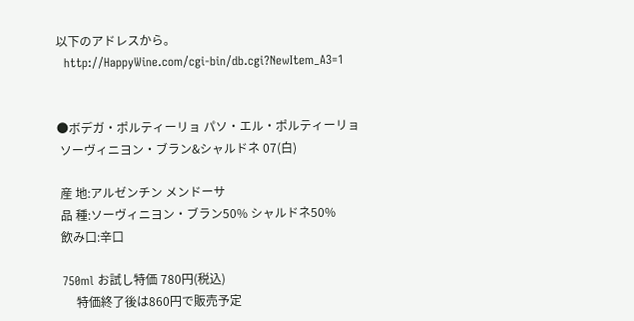以下のアドレスから。
  http://HappyWine.com/cgi-bin/db.cgi?NewItem_A3=1


●ボデガ・ポルティーリョ パソ・エル・ポルティーリョ
 ソーヴィニヨン・ブラン&シャルドネ 07(白)

 産 地:アルゼンチン メンドーサ
 品 種:ソーヴィニヨン・ブラン50% シャルドネ50%
 飲み口:辛口

 750ml お試し特価 780円(税込)
      特価終了後は860円で販売予定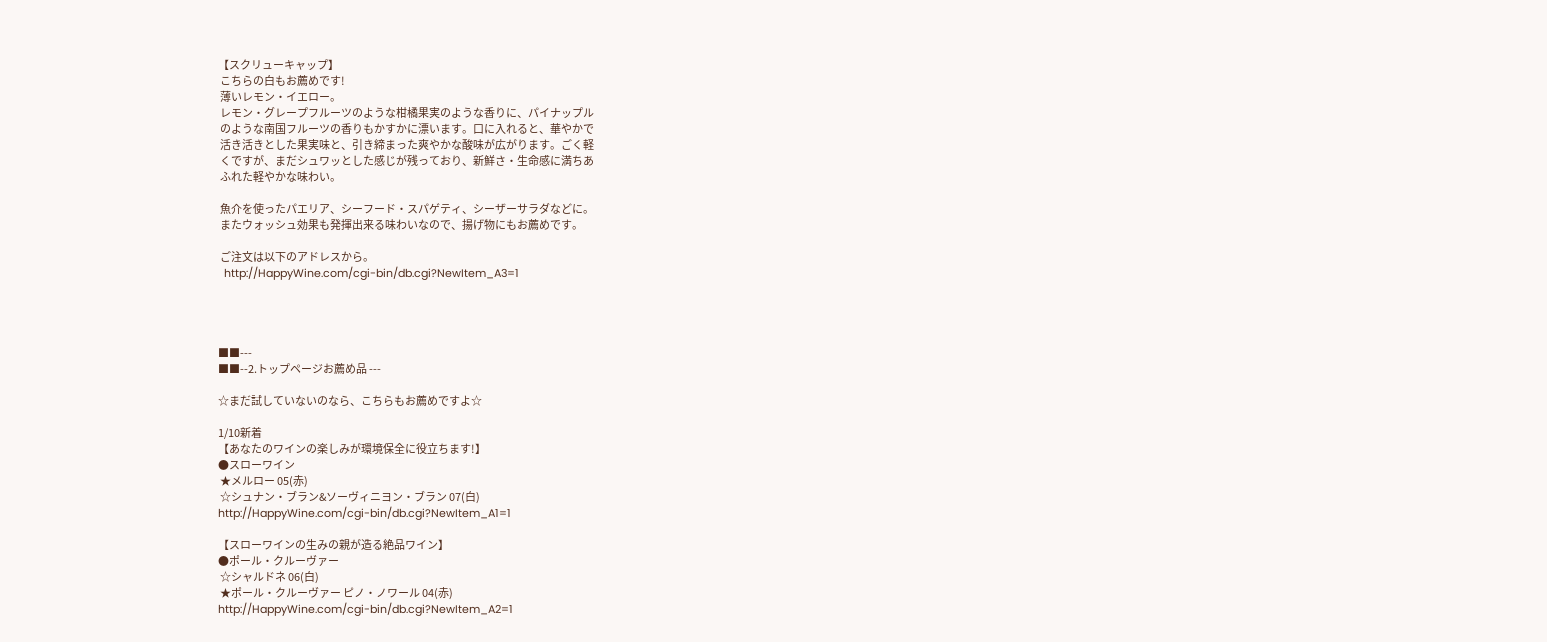【スクリューキャップ】
 こちらの白もお薦めです!
 薄いレモン・イエロー。
 レモン・グレープフルーツのような柑橘果実のような香りに、パイナップル
 のような南国フルーツの香りもかすかに漂います。口に入れると、華やかで
 活き活きとした果実味と、引き締まった爽やかな酸味が広がります。ごく軽
 くですが、まだシュワッとした感じが残っており、新鮮さ・生命感に満ちあ
 ふれた軽やかな味わい。

 魚介を使ったパエリア、シーフード・スパゲティ、シーザーサラダなどに。
 またウォッシュ効果も発揮出来る味わいなので、揚げ物にもお薦めです。

 ご注文は以下のアドレスから。
  http://HappyWine.com/cgi-bin/db.cgi?NewItem_A3=1




■■---
■■--2.トップページお薦め品 ---

☆まだ試していないのなら、こちらもお薦めですよ☆

1/10新着
【あなたのワインの楽しみが環境保全に役立ちます!】
●スローワイン
 ★メルロー 05(赤)
 ☆シュナン・ブラン&ソーヴィニヨン・ブラン 07(白)
http://HappyWine.com/cgi-bin/db.cgi?NewItem_A1=1

【スローワインの生みの親が造る絶品ワイン】
●ポール・クルーヴァー
 ☆シャルドネ 06(白)
 ★ポール・クルーヴァー ピノ・ノワール 04(赤)
http://HappyWine.com/cgi-bin/db.cgi?NewItem_A2=1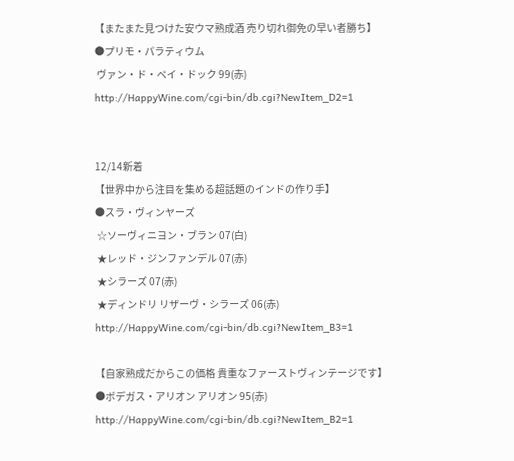【またまた見つけた安ウマ熟成酒 売り切れ御免の早い者勝ち】
●プリモ・パラティウム
 ヴァン・ド・ペイ・ドック 99(赤)
http://HappyWine.com/cgi-bin/db.cgi?NewItem_D2=1


12/14新着
【世界中から注目を集める超話題のインドの作り手】
●スラ・ヴィンヤーズ
 ☆ソーヴィニヨン・ブラン 07(白)
 ★レッド・ジンファンデル 07(赤)
 ★シラーズ 07(赤)
 ★ディンドリ リザーヴ・シラーズ 06(赤)
http://HappyWine.com/cgi-bin/db.cgi?NewItem_B3=1

【自家熟成だからこの価格 貴重なファーストヴィンテージです】
●ボデガス・アリオン アリオン 95(赤)
http://HappyWine.com/cgi-bin/db.cgi?NewItem_B2=1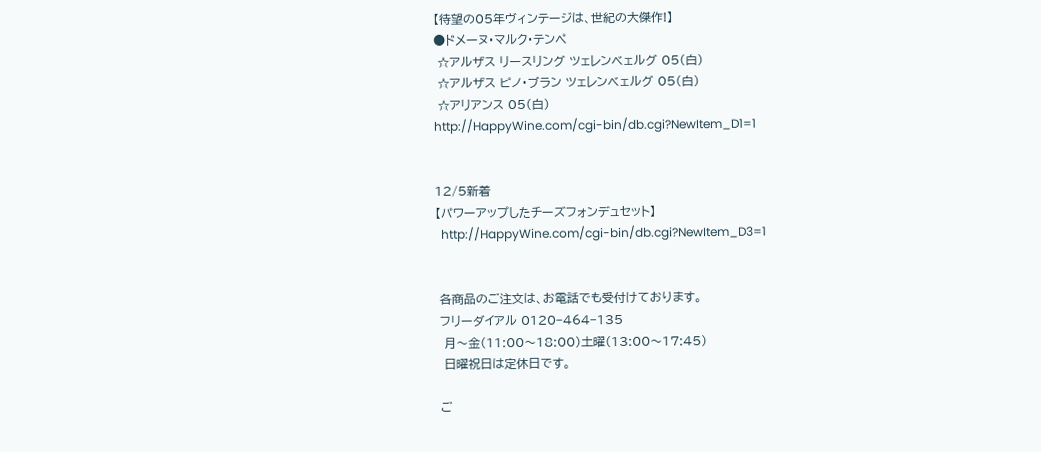【待望の05年ヴィンテージは、世紀の大傑作!】
●ドメーヌ・マルク・テンペ
 ☆アルザス リースリング ツェレンベェルグ 05(白)
 ☆アルザス ピノ・ブラン ツェレンベェルグ 05(白)
 ☆アリアンス 05(白)
http://HappyWine.com/cgi-bin/db.cgi?NewItem_D1=1


12/5新着
【パワーアップしたチーズフォンデュセット】
  http://HappyWine.com/cgi-bin/db.cgi?NewItem_D3=1


 各商品のご注文は、お電話でも受付けております。
 フリーダイアル 0120−464−135
  月〜金(11:00〜18:00)土曜(13:00〜17:45)
  日曜祝日は定休日です。

 ご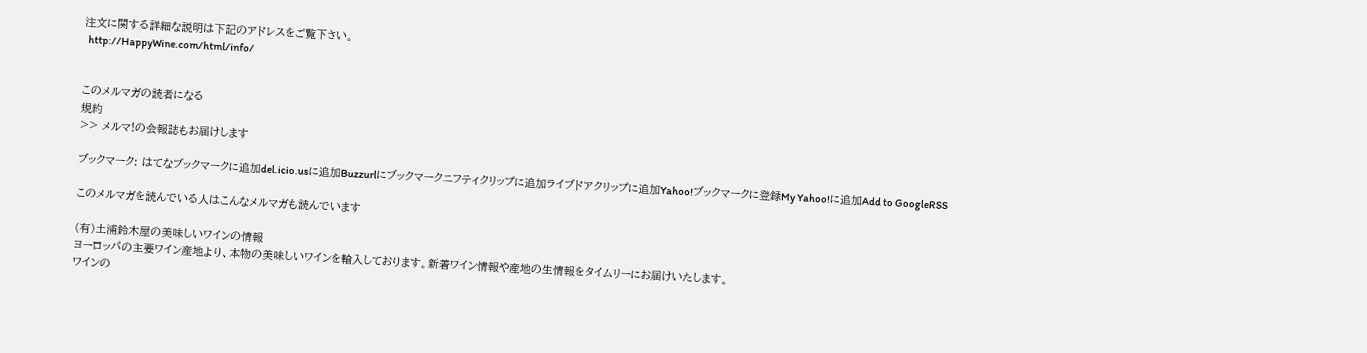注文に関する詳細な説明は下記のアドレスをご覧下さい。
  http://HappyWine.com/html/info/


このメルマガの読者になる
規約
>> メルマ!の会報誌もお届けします

ブックマーク: はてなブックマークに追加del.icio.usに追加Buzzurlにブックマークニフティクリップに追加ライブドアクリップに追加Yahoo!ブックマークに登録My Yahoo!に追加Add to GoogleRSS

このメルマガを読んでいる人はこんなメルマガも読んでいます

(有)土浦鈴木屋の美味しいワインの情報
ヨーロッパの主要ワイン産地より、本物の美味しいワインを輸入しております。新着ワイン情報や産地の生情報をタイムリーにお届けいたします。
ワインの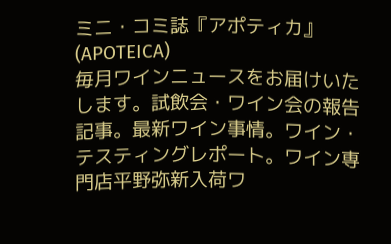ミニ・コミ誌『アポティカ』(APOTEICA)
毎月ワインニュースをお届けいたします。試飲会・ワイン会の報告記事。最新ワイン事情。ワイン・テスティングレポート。ワイン専門店平野弥新入荷ワ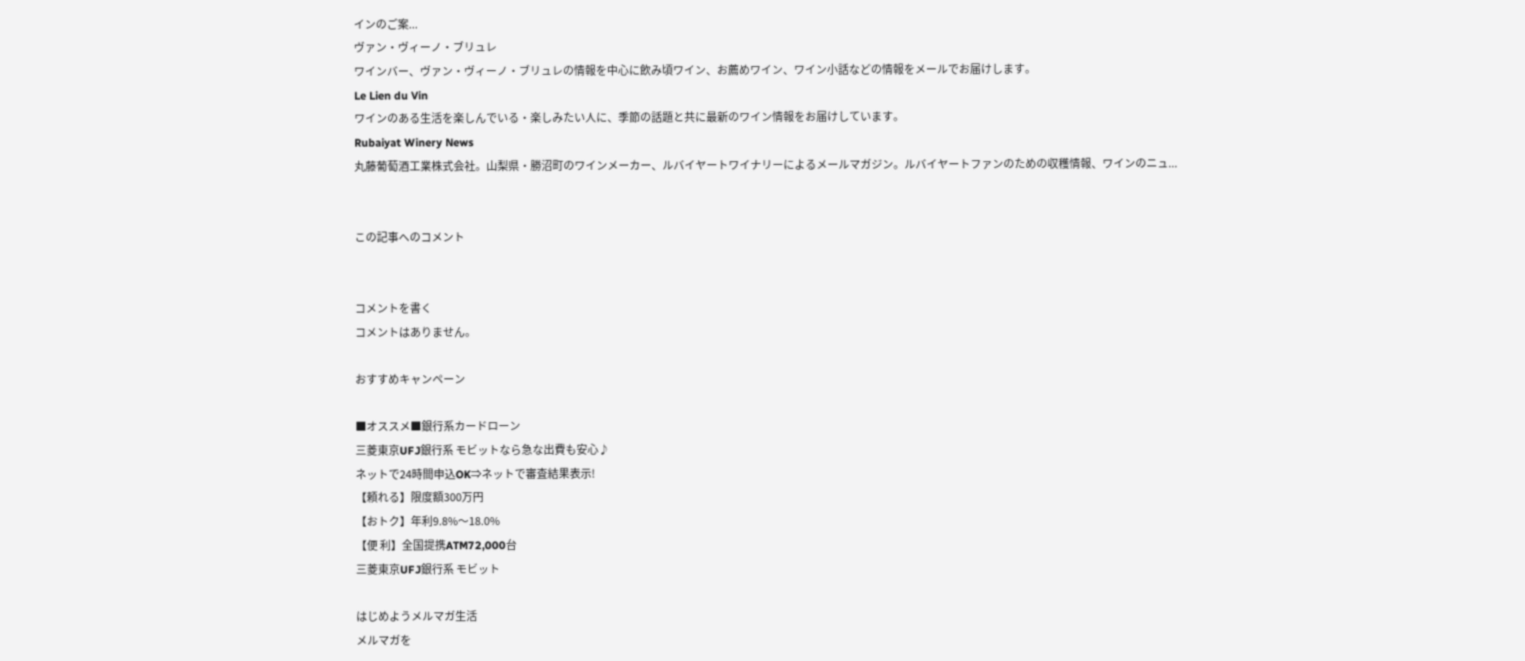インのご案...
ヴァン・ヴィーノ・ブリュレ
ワインバー、ヴァン・ヴィーノ・ブリュレの情報を中心に飲み頃ワイン、お薦めワイン、ワイン小話などの情報をメールでお届けします。
Le Lien du Vin
ワインのある生活を楽しんでいる・楽しみたい人に、季節の話題と共に最新のワイン情報をお届けしています。
Rubaiyat Winery News
丸藤葡萄酒工業株式会社。山梨県・勝沼町のワインメーカー、ルバイヤートワイナリーによるメールマガジン。ルバイヤートファンのための収穫情報、ワインのニュ...


この記事へのコメント


コメントを書く
コメントはありません。

おすすめキャンペーン

■オススメ■銀行系カードローン
三菱東京UFJ銀行系 モビットなら急な出費も安心♪
ネットで24時間申込OK⇒ネットで審査結果表示!
【頼れる】限度額300万円
【おトク】年利9.8%〜18.0%
【便 利】全国提携ATM72,000台
三菱東京UFJ銀行系 モビット

はじめようメルマガ生活
メルマガを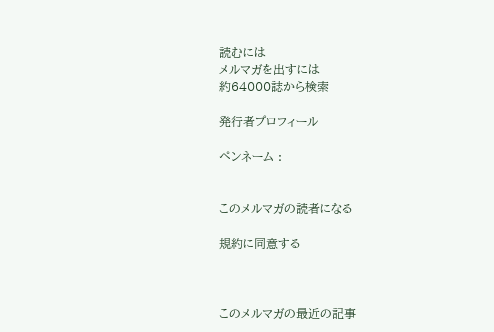読むには
メルマガを出すには
約64000誌から検索

発行者プロフィール

ペンネーム :


このメルマガの読者になる

規約に同意する



このメルマガの最近の記事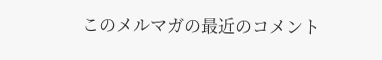このメルマガの最近のコメント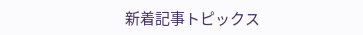新着記事トピックス